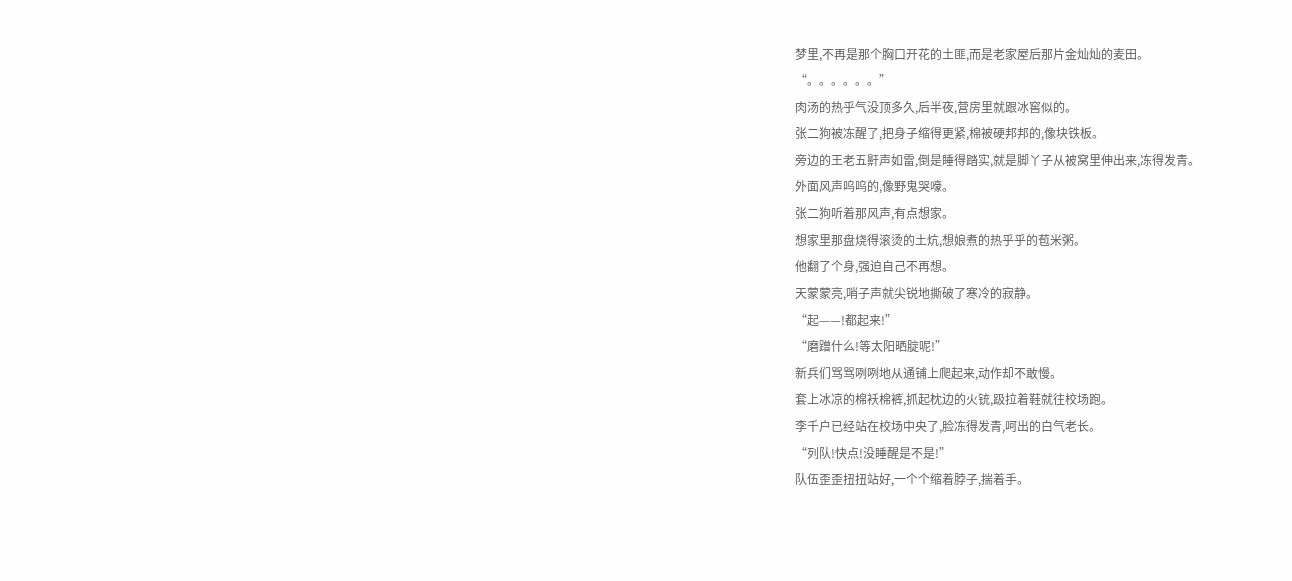梦里,不再是那个胸口开花的土匪,而是老家屋后那片金灿灿的麦田。
“。。。。。。”
肉汤的热乎气没顶多久,后半夜,营房里就跟冰窖似的。
张二狗被冻醒了,把身子缩得更紧,棉被硬邦邦的,像块铁板。
旁边的王老五鼾声如雷,倒是睡得踏实,就是脚丫子从被窝里伸出来,冻得发青。
外面风声呜呜的,像野鬼哭嚎。
张二狗听着那风声,有点想家。
想家里那盘烧得滚烫的土炕,想娘煮的热乎乎的苞米粥。
他翻了个身,强迫自己不再想。
天蒙蒙亮,哨子声就尖锐地撕破了寒冷的寂静。
“起——!都起来!”
“磨蹭什么!等太阳晒腚呢!”
新兵们骂骂咧咧地从通铺上爬起来,动作却不敢慢。
套上冰凉的棉袄棉裤,抓起枕边的火铳,趿拉着鞋就往校场跑。
李千户已经站在校场中央了,脸冻得发青,呵出的白气老长。
“列队!快点!没睡醒是不是!”
队伍歪歪扭扭站好,一个个缩着脖子,揣着手。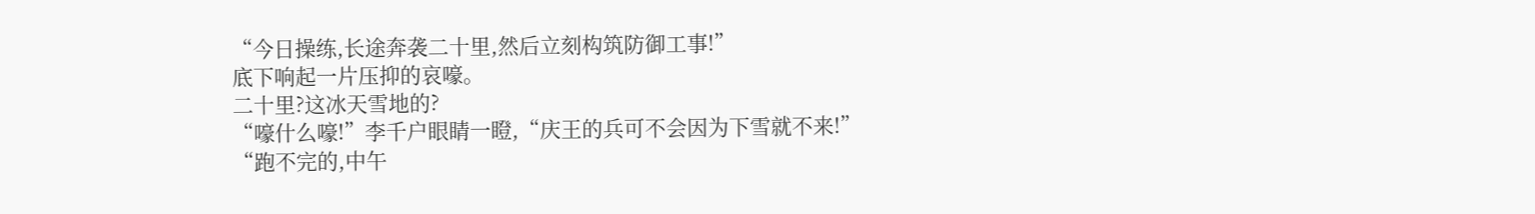“今日操练,长途奔袭二十里,然后立刻构筑防御工事!”
底下响起一片压抑的哀嚎。
二十里?这冰天雪地的?
“嚎什么嚎!”李千户眼睛一瞪,“庆王的兵可不会因为下雪就不来!”
“跑不完的,中午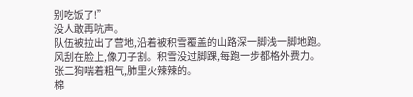别吃饭了!”
没人敢再吭声。
队伍被拉出了营地,沿着被积雪覆盖的山路深一脚浅一脚地跑。
风刮在脸上,像刀子割。积雪没过脚踝,每跑一步都格外费力。
张二狗喘着粗气,肺里火辣辣的。
棉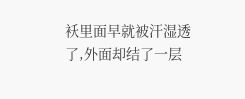袄里面早就被汗湿透了,外面却结了一层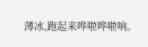薄冰,跑起来哗啦哗啦响。